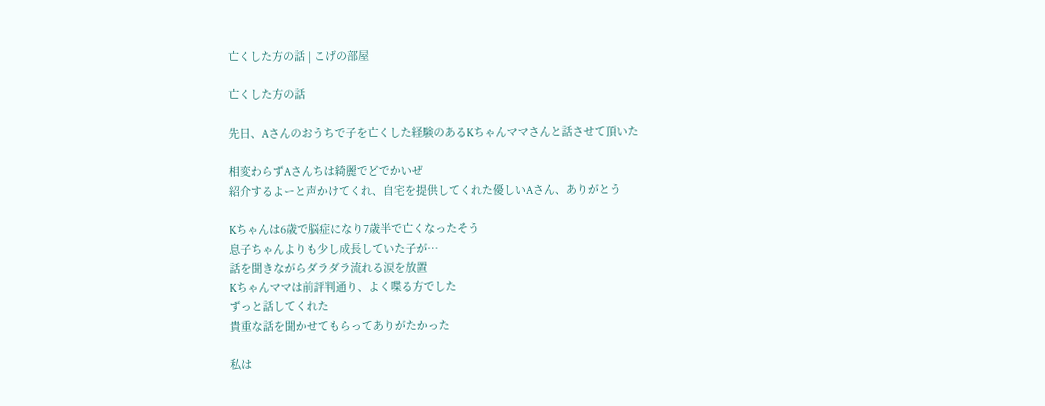亡くした方の話 | こげの部屋

亡くした方の話

先日、Aさんのおうちで子を亡くした経験のあるKちゃんママさんと話させて頂いた

相変わらずAさんちは綺麗でどでかいぜ
紹介するよーと声かけてくれ、自宅を提供してくれた優しいAさん、ありがとう

Kちゃんは6歳で脳症になり7歳半で亡くなったそう
息子ちゃんよりも少し成長していた子が…
話を聞きながらダラダラ流れる涙を放置
Kちゃんママは前評判通り、よく喋る方でした
ずっと話してくれた
貴重な話を聞かせてもらってありがたかった

私は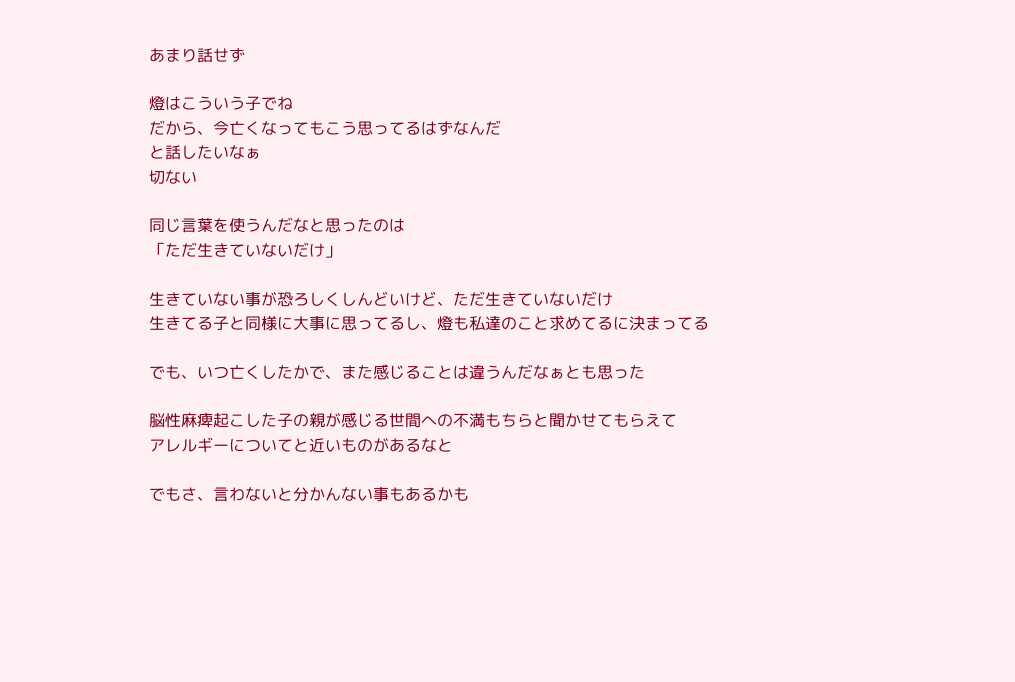あまり話せず

燈はこういう子でね
だから、今亡くなってもこう思ってるはずなんだ
と話したいなぁ
切ない

同じ言葉を使うんだなと思ったのは
「ただ生きていないだけ」

生きていない事が恐ろしくしんどいけど、ただ生きていないだけ
生きてる子と同様に大事に思ってるし、燈も私達のこと求めてるに決まってる

でも、いつ亡くしたかで、また感じることは違うんだなぁとも思った

脳性麻痺起こした子の親が感じる世間への不満もちらと聞かせてもらえて
アレルギーについてと近いものがあるなと

でもさ、言わないと分かんない事もあるかも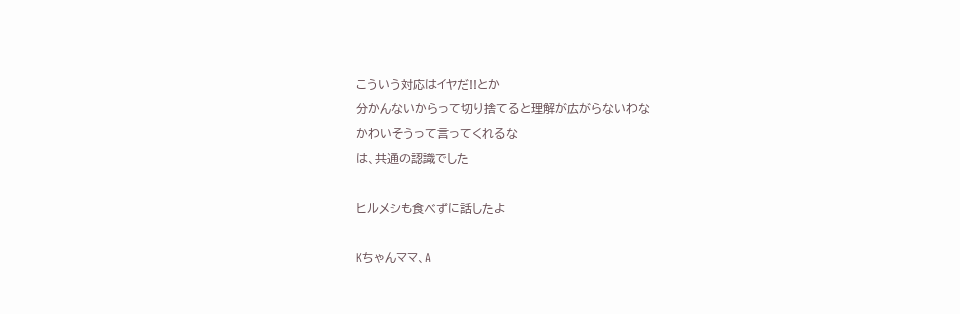こういう対応はイヤだ!!とか
分かんないからって切り捨てると理解が広がらないわな
かわいそうって言ってくれるな
は、共通の認識でした

ヒルメシも食べずに話したよ

Kちゃんママ、A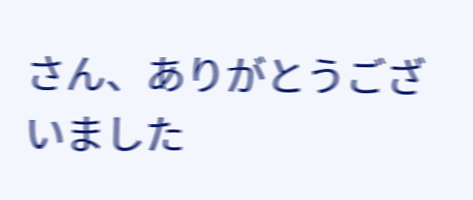さん、ありがとうございました